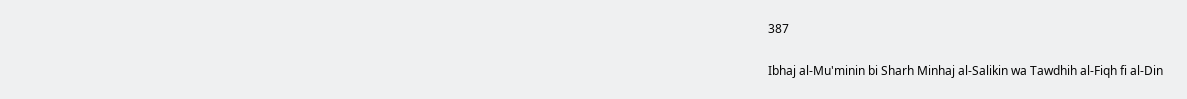387

Ibhaj al-Mu'minin bi Sharh Minhaj al-Salikin wa Tawdhih al-Fiqh fi al-Din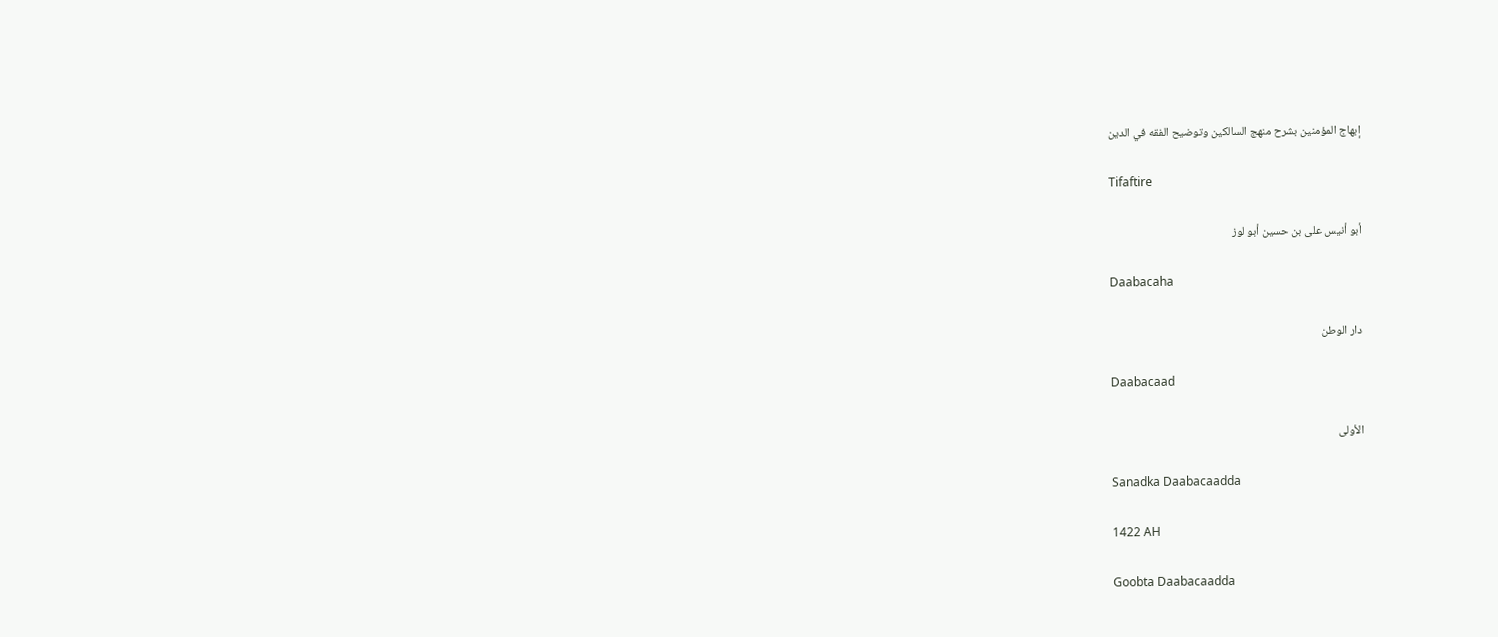إبهاج المؤمنين بشرح منهج السالكين وتوضيح الفقه في الدين

Tifaftire

أبو أنيس على بن حسين أبو لوز

Daabacaha

دار الوطن

Daabacaad

الأولى

Sanadka Daabacaadda

1422 AH

Goobta Daabacaadda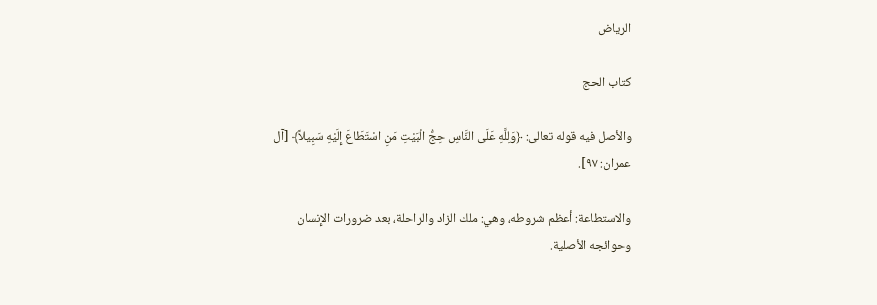الرياض

كتاب الحج

والأصل فيه قوله تعالى: ﴿وَلِلَّهِ عَلَى النَّاسِ حِجُّ الْبَيْتِ مَنِ اسْتَطَاعَ إِلَيْهِ سَبِيلاً﴾ [آل عمران: ٩٧].

والاستطاعة: أعظم شروطه، وهي: ملك الزاد والراحلة، بعد ضرورات الإِنسان وحوائجه الأصلية.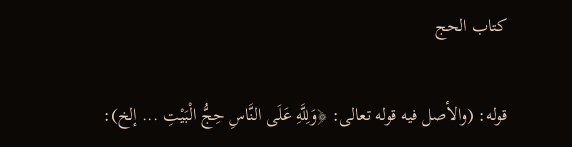كتاب الحج

قوله: (والأصل فيه قوله تعالى: ﴿وَلِلَّهِ عَلَى النَّاسِ حِجُّ الْبَيْتِ ... إلخ):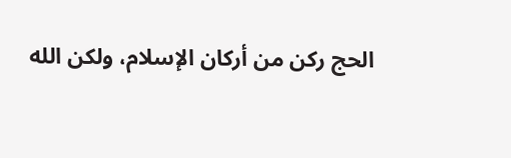الحج ركن من أركان الإسلام، ولكن الله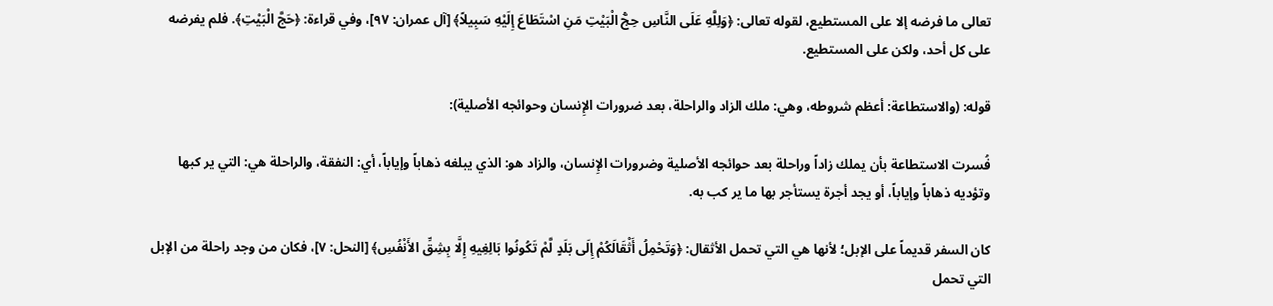تعالى ما فرضه إلا على المستطيع، لقوله تعالى: ﴿وَلِلَّهِ عَلَى النَّاسِ حِجُّ الْبَيْتِ مَنِ اسْتَطَاعَ إِلَيْهِ سَبِيلاً﴾ [آل عمران: ٩٧]، وفي قراءة: ﴿حَجَّ الْبَيْتِ﴾. فلم يفرضه على كل أحد، ولكن على المستطيع.

قوله: (والاستطاعة: أعظم شروطه، وهي: ملك الزاد والراحلة، بعد ضرورات الإِنسان وحوائجه الأصلية):

فُسرت الاستطاعة بأن يملك زاداً وراحلة بعد حوائجه الأصلية وضرورات الإِنسان، والزاد هو: الذي يبلغه ذهاباً وإياباً، أي: النفقة، والراحلة هي: التي یر کبها وتؤدیه ذهاباً وإياباً، أو يجد أجرة يستأجر بها ما یر کب به.

كان السفر قديماً على الإبل؛ لأنها هي التي تحمل الأثقال: ﴿وَتَحْمِلُ أَثْقَالَكُمْ إِلَى بَلَدٍ لَّمْ تَكُونُوا بَالِغِيهِ إِلَّا بِشِقِّ الأَنْفُسِ﴾ [النحل: ٧]، فكان من وجد راحلة من الإبل التي تحمل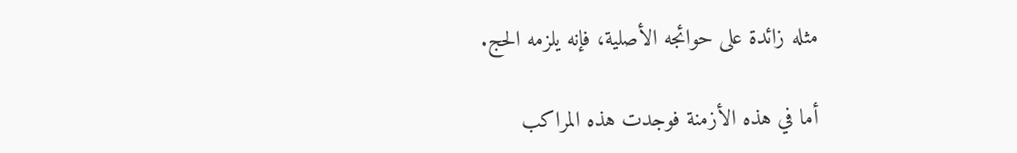مثله زائدة على حوائجه الأصلية، فإنه يلزمه الحج.

أما في هذه الأزمنة فوجدت هذه المراكب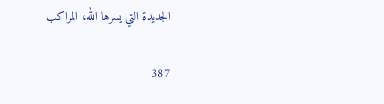الجديدة التي يسرها الله، المراكب

387